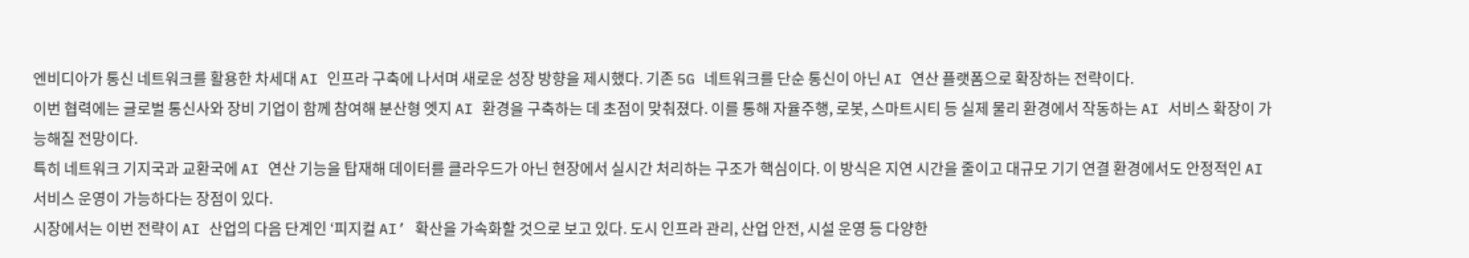엔비디아가 통신 네트워크를 활용한 차세대 AI 인프라 구축에 나서며 새로운 성장 방향을 제시했다. 기존 5G 네트워크를 단순 통신이 아닌 AI 연산 플랫폼으로 확장하는 전략이다.
이번 협력에는 글로벌 통신사와 장비 기업이 함께 참여해 분산형 엣지 AI 환경을 구축하는 데 초점이 맞춰졌다. 이를 통해 자율주행, 로봇, 스마트시티 등 실제 물리 환경에서 작동하는 AI 서비스 확장이 가능해질 전망이다.
특히 네트워크 기지국과 교환국에 AI 연산 기능을 탑재해 데이터를 클라우드가 아닌 현장에서 실시간 처리하는 구조가 핵심이다. 이 방식은 지연 시간을 줄이고 대규모 기기 연결 환경에서도 안정적인 AI 서비스 운영이 가능하다는 장점이 있다.
시장에서는 이번 전략이 AI 산업의 다음 단계인 ‘피지컬 AI’ 확산을 가속화할 것으로 보고 있다. 도시 인프라 관리, 산업 안전, 시설 운영 등 다양한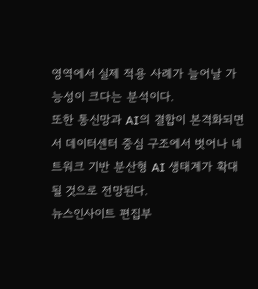영역에서 실제 적용 사례가 늘어날 가능성이 크다는 분석이다.
또한 통신망과 AI의 결합이 본격화되면서 데이터센터 중심 구조에서 벗어나 네트워크 기반 분산형 AI 생태계가 확대될 것으로 전망된다.
뉴스인사이트 편집부